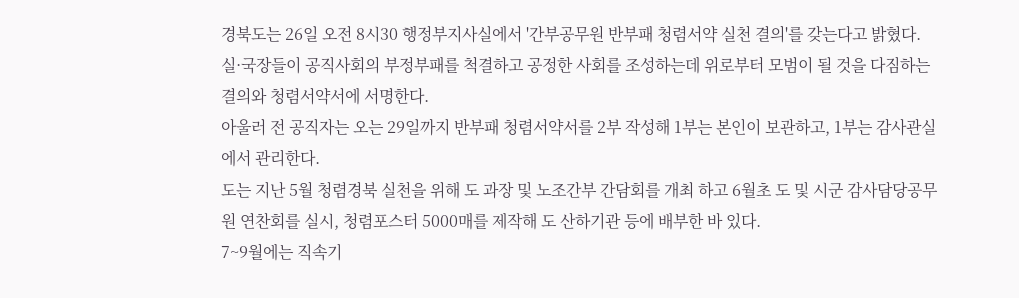경북도는 26일 오전 8시30 행정부지사실에서 '간부공무원 반부패 청렴서약 실천 결의'를 갖는다고 밝혔다.
실·국장들이 공직사회의 부정부패를 척결하고 공정한 사회를 조성하는데 위로부터 모범이 될 것을 다짐하는 결의와 청렴서약서에 서명한다.
아울러 전 공직자는 오는 29일까지 반부패 청렴서약서를 2부 작성해 1부는 본인이 보관하고, 1부는 감사관실에서 관리한다.
도는 지난 5월 청렴경북 실천을 위해 도 과장 및 노조간부 간담회를 개최 하고 6월초 도 및 시군 감사담당공무원 연찬회를 실시, 청렴포스터 5000매를 제작해 도 산하기관 등에 배부한 바 있다.
7~9월에는 직속기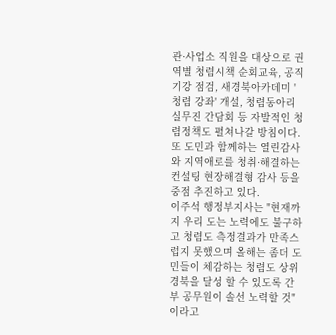관·사업소 직원을 대상으로 권역별 청렴시책 순회교육, 공직기강 점검, 새경북아카데미 '청렴 강좌' 개설, 청렴동아리 실무진 간담회 등 자발적인 청렴정책도 펼쳐나갈 방침이다.
또 도민과 함께하는 열린감사와 지역애로를 청취·해결하는 컨설팅 현장해결형 감사 등을 중점 추진하고 있다.
이주석 행정부지사는 "현재까지 우리 도는 노력에도 불구하고 청렴도 측정결과가 만족스럽지 못했으며 올해는 좀더 도민들이 체감하는 청렴도 상위 경북을 달성 할 수 있도록 간부 공무원이 솔선 노력할 것"이라고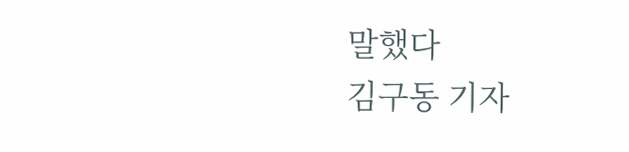말했다
김구동 기자